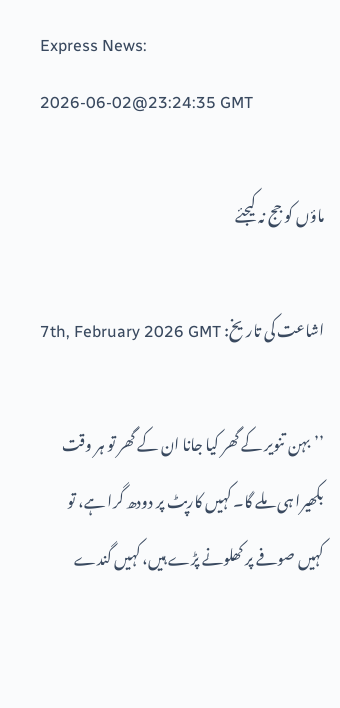Express News:
2026-06-02@23:24:35 GMT

ماؤں کو جج نہ کیجئے

اشاعت کی تاریخ: 7th, February 2026 GMT

’’بہن تنویر کے گھر کیا جانا ان کے گھر تو ہر وقت بکھیرا ہی ملے گا۔ کہیں کارپٹ پر دودھ گرا ہے، تو کہیں صوفے پر کھلونے پڑے ہیں، کہیں گندے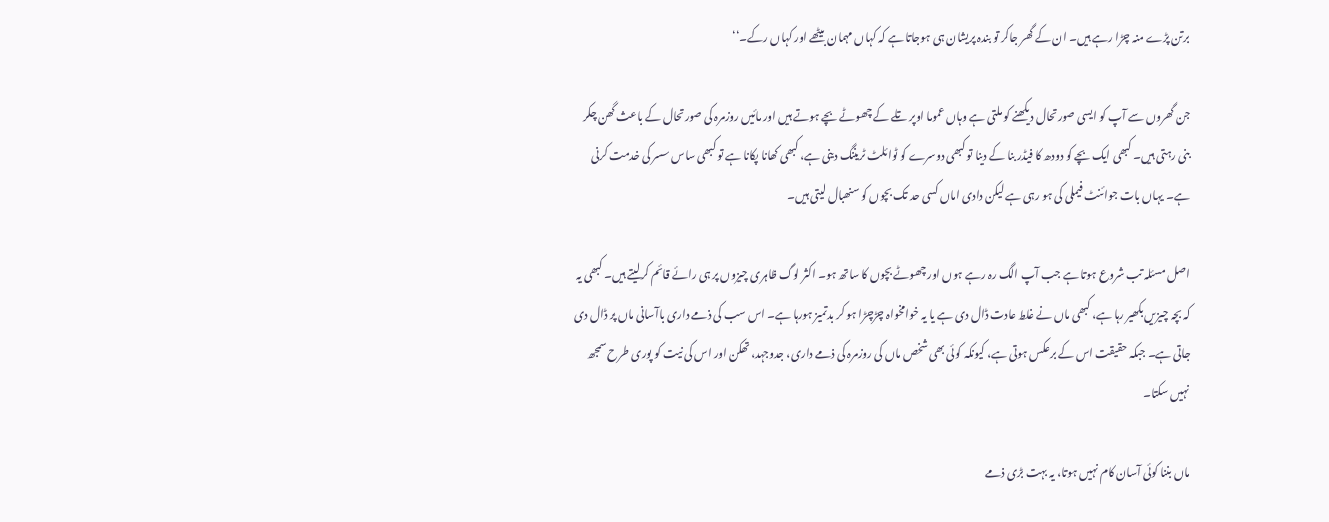برتن پڑے منہ چڑا رہے ہیں۔ ان کے گھر جاکر تو بندہ پریشان ہی ہوجاتا ہے کہ کہاں مہمان بیٹھے اور کہاں رکے۔‘‘

جن گھروں سے آپ کو ایسی صورتحال دیکھنے کو ملتی ہے وہاں عموما اوپر تلے کے چھوٹے بچے ہوتے ہیں اور مائیں روزمرہ کی صورتحال کے باعث گھن چکر بنی رہتی ہیں۔ کبھی ایک بچے کو دودھ کا فیڈر بنا کے دینا تو کبھی دوسرے کو ٹوائلٹ ٹریننگ دینی ہے، کبھی کھانا پکانا ہے تو کبھی ساس سسر کی خدمت کرنی ہے۔ یہاں بات جوائنٹ فیملی کی ہو رہی ہے لیکن دادی اماں کسی حد تک بچوں کو سنھبال لیتی ہیں۔

اصل مسئلہ تب شروع ہوتا ہے جب آپ الگ رہ رہے ہوں اور چھوٹے بچوں کا ساتھ ہو۔ اکثر لوگ ظاہری چیزوں پر ہی رائے قائم کرلیتے ہیں۔ کبھی یہ کہ بچہ چیزیں بکھیر رہا ہے، کبھی ماں نے غلط عادت ڈال دی ہے یا یہ خوامخواہ چڑچڑا ہو کر بدتمیز ہورہا ہے۔ اس سب کی ذمے داری باآسانی ماں پر ڈال دی جاتی ہے۔ جبکہ حقیقت اس کے برعکس ہوتی ہے، کیونکہ کوئی بھی شخص ماں کی روزمرہ کی ذمے داری، جدوجہد، تھکن اور اس کی نیت کو پوری طرح سمجھ نہیں سکتا۔

ماں بننا کوئی آسان کام نہیں ہوتا، یہ بہت بڑی ذمے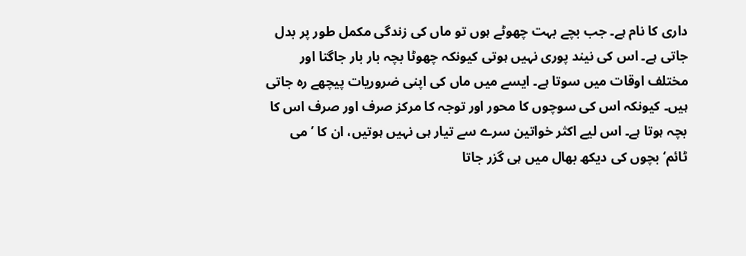داری کا نام ہے۔ جب بچے بہت چھوٹے ہوں تو ماں کی زندگی مکمل طور پر بدل جاتی ہے۔ اس کی نیند پوری نہیں ہوتی کیونکہ چھوٹا بچہ بار بار جاگتا اور مختلف اوقات میں سوتا ہے۔ ایسے میں ماں کی اپنی ضروریات پیچھے رہ جاتی ہیں۔ کیونکہ اس کی سوچوں کا محور اور توجہ کا مرکز صرف اور صرف اس کا بچہ ہوتا ہے۔ اس لیے اکثر خواتین سرے سے تیار ہی نہیں ہوتیں، ان کا ’می ٹائم‘ بچوں کی دیکھ بھال میں ہی گزر جاتا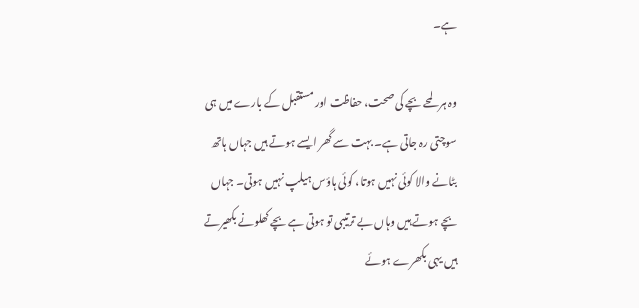ہے۔

وہ ہر لمحے بچے کی صحت، حفاظت اور مستقبل کے بارے میں ہی سوچتی رہ جاتی ہے۔ بہت سے گھر ایسے ہوتے ہیں جہاں ہاتھ بٹانے والا کوئی نہیں ہوتا، کوئی ہاؤس ہیلپ نہیں ہوتی۔ جہاں بچے ہوتے ہیں وہاں بے ترتیبی تو ہوتی ہے بچے کھلونے بکھیرتے ہیں یہی بکھرے ہوئے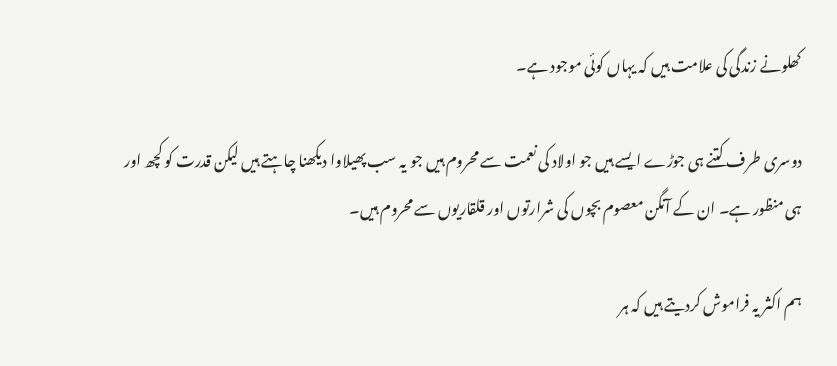کھلونے زندگی کی علامت ہیں کہ یہاں کوئی موجود ہے۔

دوسری طرف کتنے ہی جوڑے ایسے ہیں جو اولاد کی نعمت سے محروم ہیں جو یہ سب پھیلاوا دیکھنا چاہتے ہیں لیکن قدرت کو کچھ اور ہی منظور ہے۔ ان کے آنگن معصوم بچوں کی شرارتوں اور قلقاریوں سے محروم ہیں۔

ہم اکثر یہ فراموش کردیتے ہیں کہ ہر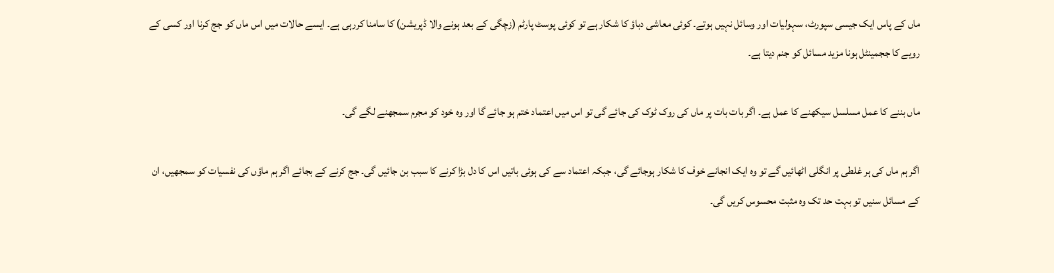ماں کے پاس ایک جیسی سپورٹ، سہولیات اور وسائل نہیں ہوتے۔ کوئی معاشی دباؤ کا شکار ہے تو کوئی پوسٹ پارٹم (زچگی کے بعد ہونے والا ڈپریشن) کا سامنا کررہی ہے۔ ایسے حالات میں اس ماں کو جج کرنا اور کسی کے رویے کا ججمینٹل ہونا مزید مسائل کو جنم دیتا ہے۔

ماں بننے کا عمل مسلسل سیکھنے کا عمل ہے۔ اگر بات بات پر ماں کی روک ٹوک کی جائے گی تو اس میں اعتماد ختم ہو جائے گا اور وہ خود کو مجرم سمجھنے لگے گی۔

اگر ہم ماں کی ہر غلطی پر انگلی اٹھائیں گے تو وہ ایک انجانے خوف کا شکار ہوجائے گی، جبکہ اعتماد سے کی ہوئی باتیں اس کا دل بڑا کرنے کا سبب بن جائیں گی۔ جج کرنے کے بجائے اگر ہم ماؤں کی نفسیات کو سمجھیں، ان کے مسائل سنیں تو بہت حد تک وہ مثبت محسوس کریں گی۔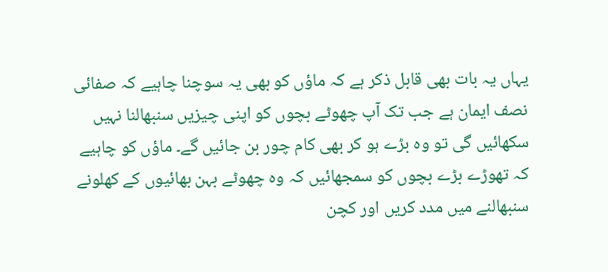یہاں یہ بات بھی قابل ذکر ہے کہ ماؤں کو بھی یہ سوچنا چاہیے کہ صفائی نصف ایمان ہے جب تک آپ چھوٹے بچوں کو اپنی چیزیں سنبھالنا نہیں سکھائیں گی تو وہ بڑے ہو کر بھی کام چور بن جائیں گے۔ ماؤں کو چاہیے کہ تھوڑے بڑے بچوں کو سمجھائیں کہ وہ چھوٹے بہن بھائیوں کے کھلونے سنبھالنے میں مدد کریں اور کچن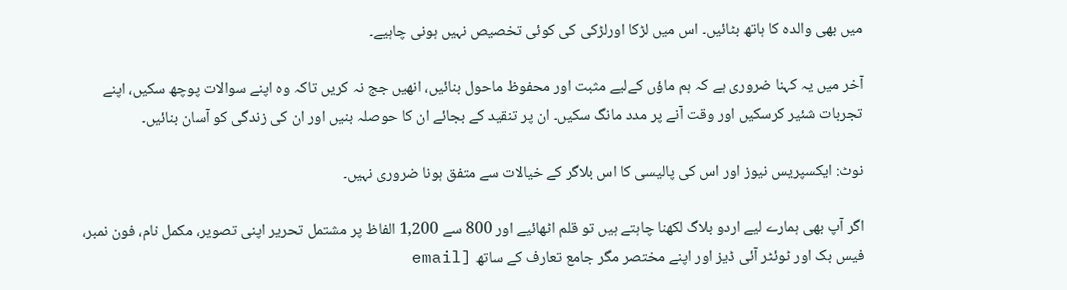میں بھی والدہ کا ہاتھ بٹائیں۔ اس میں لڑکا اورلڑکی کی کوئی تخصیص نہیں ہونی چاہیے۔

آخر میں یہ کہنا ضروری ہے کہ ہم ماؤں کےلیے مثبت اور محفوظ ماحول بنائیں، انھیں جج نہ کریں تاکہ وہ اپنے سوالات پوچھ سکیں، اپنے تجربات شئیر کرسکیں اور وقت آنے پر مدد مانگ سکیں۔ ان پر تنقید کے بجائے ان کا حوصلہ بنیں اور ان کی زندگی کو آسان بنائیں۔

نوٹ: ایکسپریس نیوز اور اس کی پالیسی کا اس بلاگر کے خیالات سے متفق ہونا ضروری نہیں۔

اگر آپ بھی ہمارے لیے اردو بلاگ لکھنا چاہتے ہیں تو قلم اٹھائیے اور 800 سے 1,200 الفاظ پر مشتمل تحریر اپنی تصویر، مکمل نام، فون نمبر، فیس بک اور ٹوئٹر آئی ڈیز اور اپنے مختصر مگر جامع تعارف کے ساتھ [email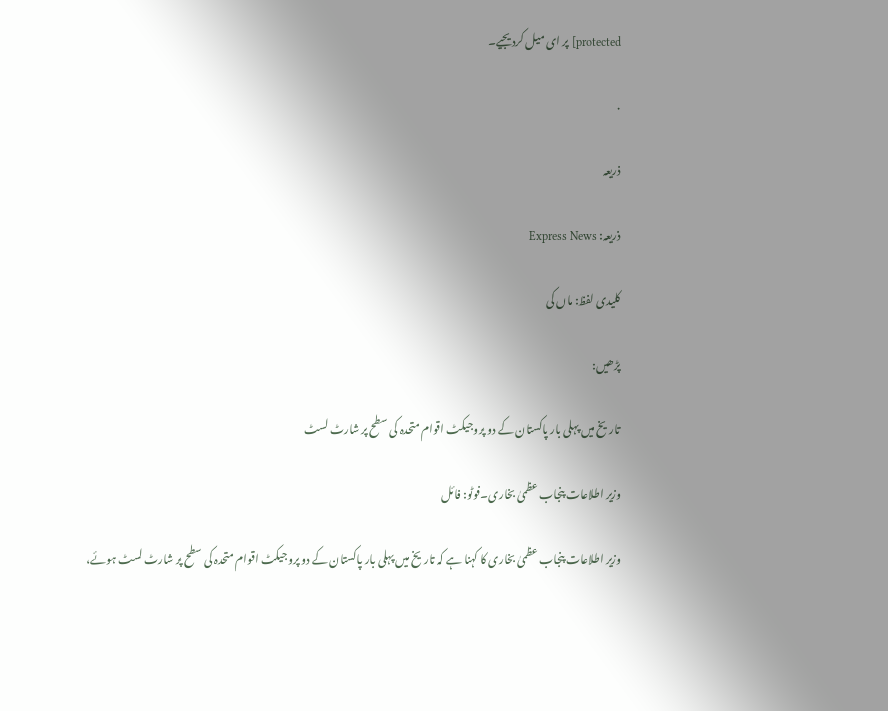protected] پر ای میل کردیجیے۔

.

ذریعہ

ذریعہ: Express News

کلیدی لفظ: ماں کی

پڑھیں:

تاریخ میں پہلی بار پاکستان کے دو پروجیکٹ اقوام متحدہ کی سطح پر شارٹ لسٹ

وزیر اطلاعات پنجاب عظمیٰ بخاری۔فوٹو: فائل

وزیر اطلاعات پنجاب عظمیٰ بخاری کا کہنا ہے کہ تاریخ میں پہلی بار پاکستان کے دو پروجیکٹ اقوام متحدہ کی سطح پر شارٹ لسٹ ہوئے،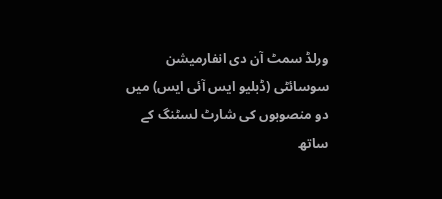ورلڈ سمٹ آن دی انفارمیشن سوسائٹی (ڈبلیو ایس آئی ایس) میں دو منصوبوں کی شارٹ لسٹنگ کے ساتھ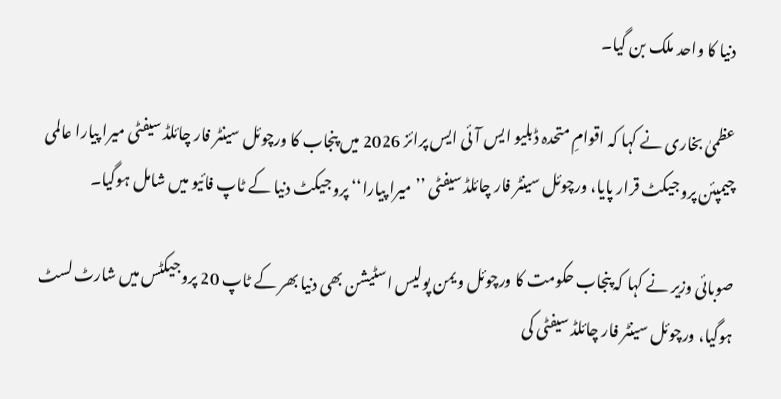دنیا کا واحد ملک بن گیا۔

عظمیٰ بخاری نے کہا کہ اقوامِ متحدہ ڈبلیو ایس آئی ایس پرائز 2026 میں پنجاب کا ورچوئل سینٹر فار چائلڈ سیفٹی میرا پیارا عالمی چیمپئن پروجیکٹ قرار پایا، ورچوئل سینٹر فار چائلڈ سیفٹی ’’میرا پیارا‘‘ پروجیکٹ دنیا کے ٹاپ فائیو میں شامل ہوگیا۔

صوبائی وزیر نے کہا کہ پنجاب حکومت کا ورچوئل ویمن پولیس اسٹیشن بھی دنیا بھر کے ٹاپ 20 پروجیکٹس میں شارٹ لسٹ ہوگیا، ورچوئل سینٹر فار چائلڈ سیفٹی کی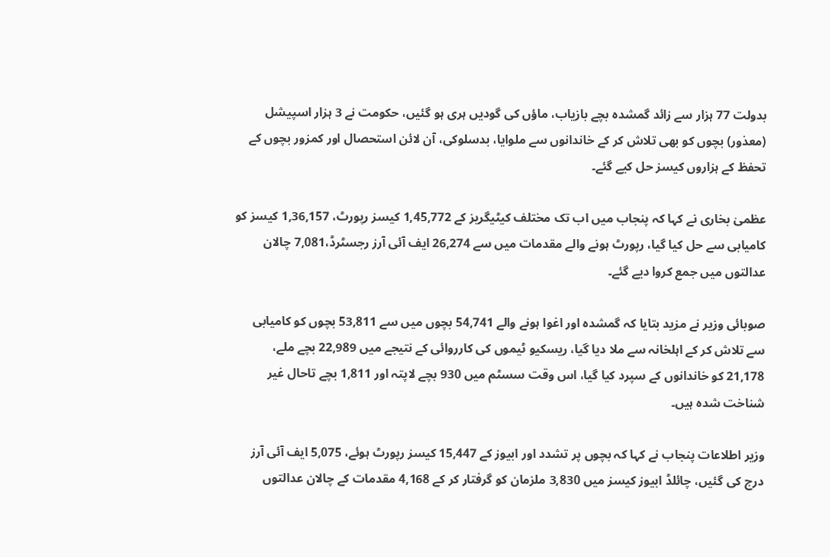بدولت 77 ہزار سے زائد گمشدہ بچے بازیاب، ماؤں کی گودیں ہری ہو گئیں، حکومت نے 3 ہزار اسپیشل (معذور) بچوں کو بھی تلاش کر کے خاندانوں سے ملوایا، بدسلوکی، آن لائن استحصال اور کمزور بچوں کے تحفظ کے ہزاروں کیسز حل کیے گئے۔

عظمیٰ بخاری نے کہا کہ پنجاب میں اب تک مختلف کیٹیگریز کے 1,45,772 کیسز رپورٹ، 1,36,157 کیسز کو کامیابی سے حل کیا گیا، رپورٹ ہونے والے مقدمات میں سے 26,274 ایف آئی آرز رجسٹرڈ،7,081 چالان عدالتوں میں جمع کروا دیے گئے۔

صوبائی وزیر نے مزید بتایا کہ گمشدہ اور اغوا ہونے والے 54,741 بچوں میں سے 53,811 بچوں کو کامیابی سے تلاش کر کے اہلخانہ سے ملا دیا گیا، ریسکیو ٹیموں کی کارروائی کے نتیجے میں 22,989 بچے ملے، 21,178 کو خاندانوں کے سپرد کیا گیا، اس وقت سسٹم میں 930 بچے لاپتہ اور 1,811 بچے تاحال غیر شناخت شدہ ہیں۔

وزیر اطلاعات پنجاب نے کہا کہ بچوں پر تشدد اور ابیوز کے 15,447 کیسز رپورٹ ہوئے، 5,075 ایف آئی آرز درج کی گئیں، چائلڈ ابیوز کیسز میں 3,830 ملزمان کو گرفتار کر کے 4,168 مقدمات کے چالان عدالتوں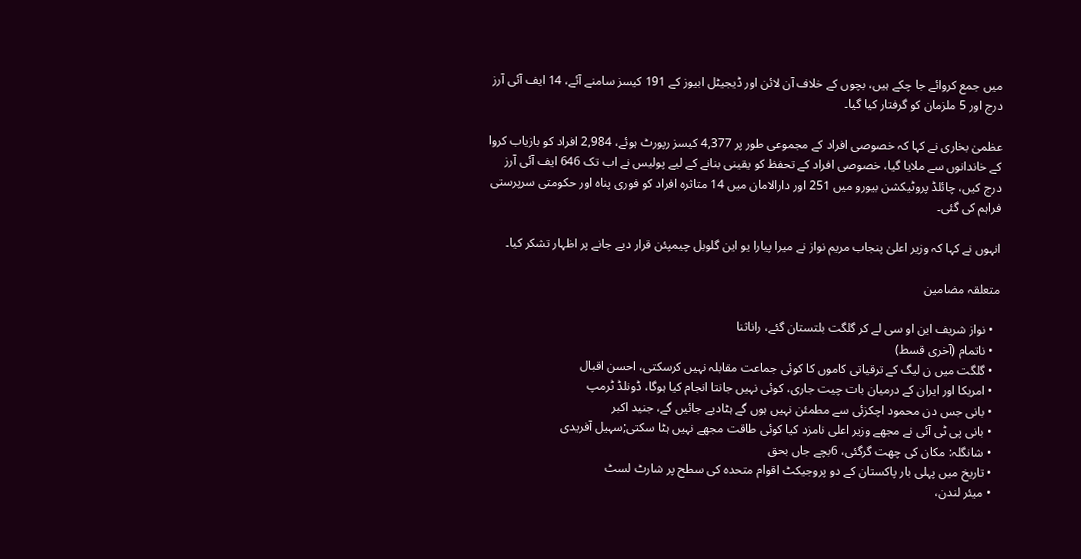میں جمع کروائے جا چکے ہیں، بچوں کے خلاف آن لائن اور ڈیجیٹل ابیوز کے 191 کیسز سامنے آئے، 14 ایف آئی آرز درج اور 5 ملزمان کو گرفتار کیا گیا۔

عظمیٰ بخاری نے کہا کہ خصوصی افراد کے مجموعی طور پر 4,377 کیسز رپورٹ ہوئے، 2,984 افراد کو بازیاب کروا کے خاندانوں سے ملایا گیا، خصوصی افراد کے تحفظ کو یقینی بنانے کے لیے پولیس نے اب تک 646 ایف آئی آرز درج کیں، چائلڈ پروٹیکشن بیورو میں 251 اور دارالامان میں 14 متاثرہ افراد کو فوری پناہ اور حکومتی سرپرستی فراہم کی گئی۔

انہوں نے کہا کہ وزیر اعلیٰ پنجاب مریم نواز نے میرا پیارا یو این گلوبل چیمپئن قرار دیے جانے پر اظہار تشکر کیا۔

متعلقہ مضامین

  • نواز شریف این او سی لے کر گلگت بلتستان گئے، راناثنا
  • ناتمام (آخری قسط)
  • گلگت میں ن لیگ کے ترقیاتی کاموں کا کوئی جماعت مقابلہ نہیں کرسکتی، احسن اقبال
  • امریکا اور ایران کے درمیان بات چیت جاری، کوئی نہیں جانتا انجام کیا ہوگا، ڈونلڈ ٹرمپ
  • بانی جس دن محمود اچکزئی سے مطمئن نہیں ہوں گے ہٹادیے جائیں گے، جنید اکبر
  • بانی پی ٹی آئی نے مجھے وزیر اعلی نامزد کیا کوئی طاقت مجھے نہیں ہٹا سکتی;سہیل آفریدی
  • شانگلہ: مکان کی چھت گرگئی، 6بچے جاں بحق
  • تاریخ میں پہلی بار پاکستان کے دو پروجیکٹ اقوام متحدہ کی سطح پر شارٹ لسٹ
  • میئر لندن،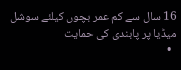16 سال سے کم عمر بچوں کیلئے سوشل میڈیا پر پابندی کی حمایت
  •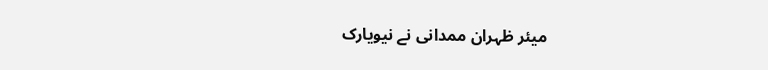میئر ظہران ممدانی نے نیویارک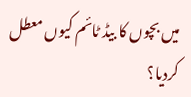میں بچوں کا بیڈ ٹائم کیوں معطل کردیا؟